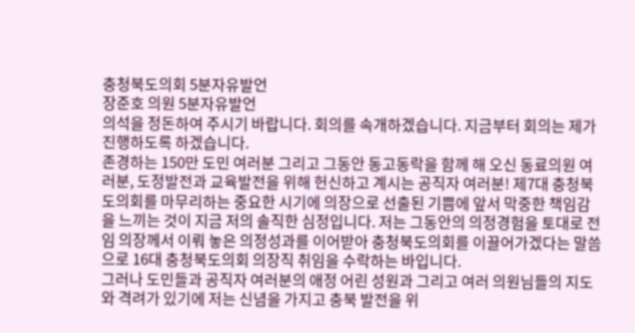충청북도의회 5분자유발언
장준호 의원 5분자유발언
의석을 정돈하여 주시기 바랍니다. 회의를 속개하겠습니다. 지금부터 회의는 제가 진행하도록 하겠습니다.
존경하는 150만 도민 여러분 그리고 그동안 동고동락을 함께 해 오신 동료의원 여러분, 도정발전과 교육발전을 위해 헌신하고 계시는 공직자 여러분! 제7대 충청북도의회를 마무리하는 중요한 시기에 의장으로 선출된 기쁨에 앞서 막중한 책임감을 느끼는 것이 지금 저의 솔직한 심정입니다. 저는 그동안의 의정경험을 토대로 전임 의장께서 이뤄 놓은 의정성과를 이어받아 충청북도의회를 이끌어가겠다는 말씀으로 16대 충청북도의회 의장직 취임을 수락하는 바입니다.
그러나 도민들과 공직자 여러분의 애정 어린 성원과 그리고 여러 의원님들의 지도와 격려가 있기에 저는 신념을 가지고 충북 발전을 위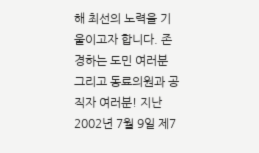해 최선의 노력을 기울이고자 합니다. 존경하는 도민 여러분 그리고 동료의원과 공직자 여러분! 지난 2002년 7월 9일 제7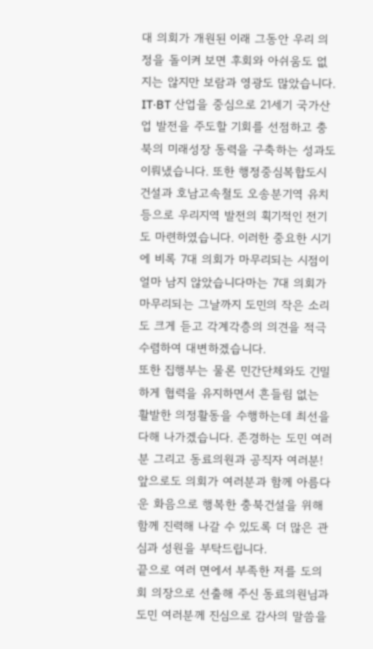대 의회가 개원된 이래 그동안 우리 의정을 돌이켜 보면 후회와 아쉬움도 없지는 않지만 보람과 영광도 많았습니다.
IT·BT 산업을 중심으로 21세기 국가산업 발전을 주도할 기회를 선점하고 충북의 미래성장 동력을 구축하는 성과도 이뤄냈습니다. 또한 행정중심복합도시 건설과 호남고속철도 오송분기역 유치 등으로 우리지역 발전의 획기적인 전기도 마련하였습니다. 이러한 중요한 시기에 비록 7대 의회가 마무리되는 시점이 얼마 남지 않았습니다마는 7대 의회가 마무리되는 그날까지 도민의 작은 소리도 크게 듣고 각계각층의 의견을 적극 수렴하여 대변하겠습니다.
또한 집행부는 물론 민간단체와도 긴밀하게 협력을 유지하면서 흔들림 없는 활발한 의정활동을 수행하는데 최선을 다해 나가겠습니다. 존경하는 도민 여러분 그리고 동료의원과 공직자 여러분! 앞으로도 의회가 여러분과 함께 아름다운 화음으로 행복한 충북건설을 위해 함께 진력해 나갈 수 있도록 더 많은 관심과 성원을 부탁드립니다.
끝으로 여러 면에서 부족한 저를 도의회 의장으로 선출해 주신 동료의원님과 도민 여러분께 진심으로 감사의 말씀을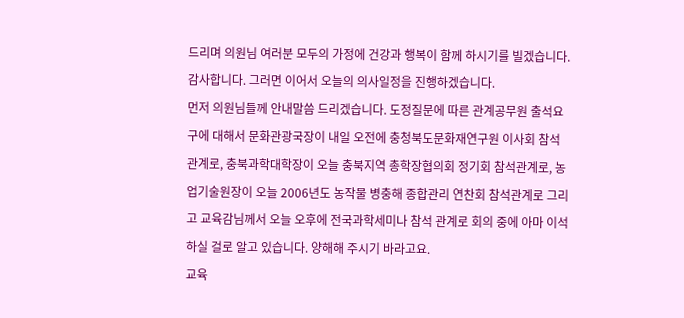드리며 의원님 여러분 모두의 가정에 건강과 행복이 함께 하시기를 빌겠습니다. 감사합니다. 그러면 이어서 오늘의 의사일정을 진행하겠습니다.
먼저 의원님들께 안내말씀 드리겠습니다. 도정질문에 따른 관계공무원 출석요구에 대해서 문화관광국장이 내일 오전에 충청북도문화재연구원 이사회 참석관계로, 충북과학대학장이 오늘 충북지역 총학장협의회 정기회 참석관계로, 농업기술원장이 오늘 2006년도 농작물 병충해 종합관리 연찬회 참석관계로 그리고 교육감님께서 오늘 오후에 전국과학세미나 참석 관계로 회의 중에 아마 이석하실 걸로 알고 있습니다. 양해해 주시기 바라고요.
교육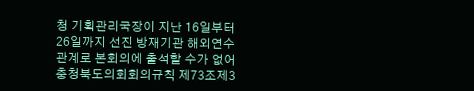청 기획관리국장이 지난 16일부터 26일까지 선진 방재기관 해외연수 관계로 본회의에 출석할 수가 없어 충청북도의회회의규칙 제73조제3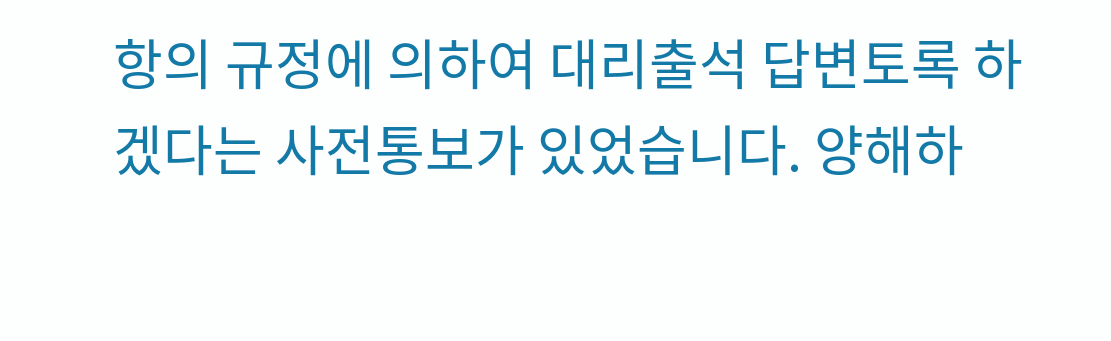항의 규정에 의하여 대리출석 답변토록 하겠다는 사전통보가 있었습니다. 양해하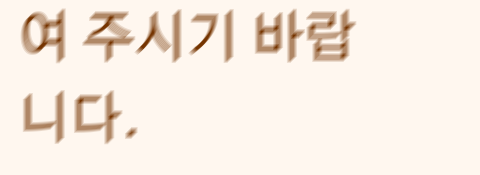여 주시기 바랍니다.